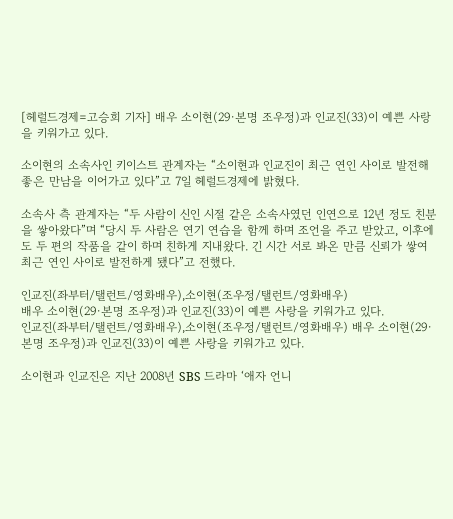[헤럴드경제=고승희 기자] 배우 소이현(29·본명 조우정)과 인교진(33)이 예쁜 사랑을 키워가고 있다.

소이현의 소속사인 키이스트 관계자는 “소이현과 인교진이 최근 연인 사이로 발전해 좋은 만남을 이어가고 있다”고 7일 헤럴드경제에 밝혔다.

소속사 측 관계자는 “두 사람이 신인 시절 같은 소속사였던 인연으로 12년 정도 친분을 쌓아왔다”며 “당시 두 사람은 연기 연습을 함께 하며 조언을 주고 받았고, 이후에도 두 편의 작품을 같이 하며 친하게 지내왔다. 긴 시간 서로 봐온 만큼 신뢰가 쌓여 최근 연인 사이로 발전하게 됐다”고 전했다.

인교진(좌부터/탤런트/영화배우),소이현(조우정/탤런트/영화배우)
배우 소이현(29·본명 조우정)과 인교진(33)이 예쁜 사랑을 키워가고 있다.
인교진(좌부터/탤런트/영화배우),소이현(조우정/탤런트/영화배우) 배우 소이현(29·본명 조우정)과 인교진(33)이 예쁜 사랑을 키워가고 있다.

소이현과 인교진은 지난 2008년 SBS 드라마 ‘애자 언니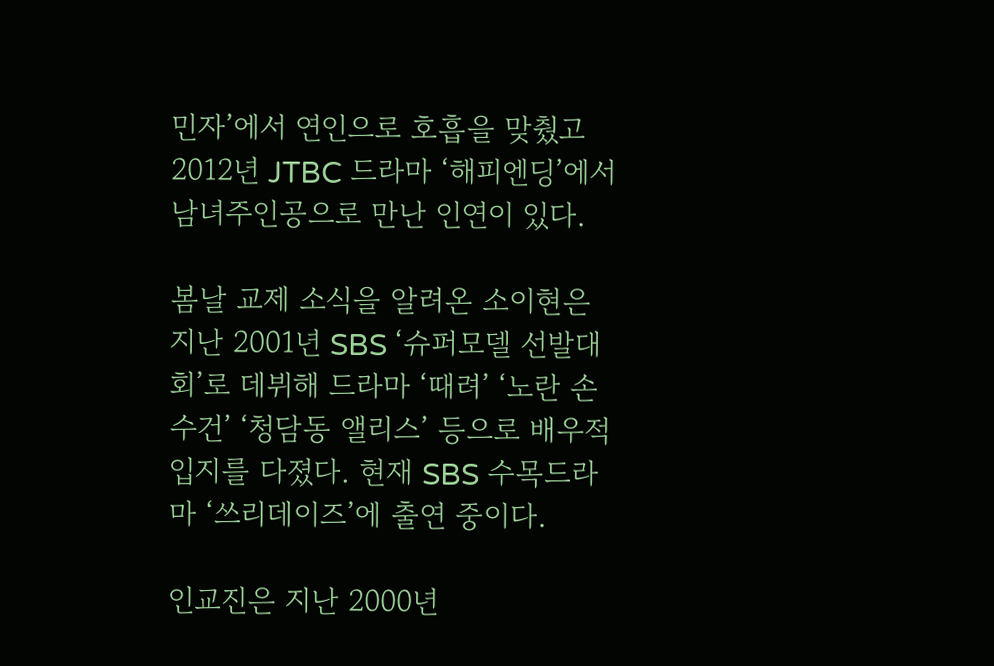민자’에서 연인으로 호흡을 맞췄고 2012년 JTBC 드라마 ‘해피엔딩’에서 남녀주인공으로 만난 인연이 있다.

봄날 교제 소식을 알려온 소이현은 지난 2001년 SBS ‘슈퍼모델 선발대회’로 데뷔해 드라마 ‘때려’ ‘노란 손수건’ ‘청담동 앨리스’ 등으로 배우적 입지를 다졌다. 현재 SBS 수목드라마 ‘쓰리데이즈’에 출연 중이다.

인교진은 지난 2000년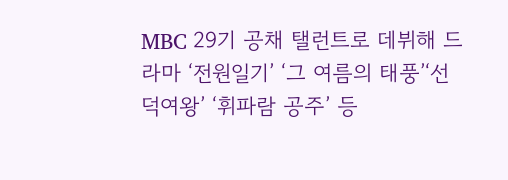MBC 29기 공채 탤런트로 데뷔해 드라마 ‘전원일기’ ‘그 여름의 태풍’‘선덕여왕’ ‘휘파람 공주’ 등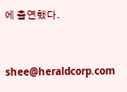에 출연했다.


shee@heraldcorp.com